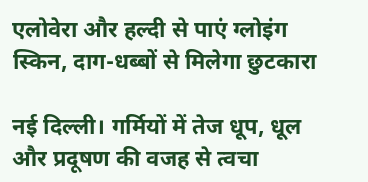एलोवेरा और हल्दी से पाएं ग्लोइंग स्किन, दाग-धब्बों से मिलेगा छुटकारा

नई दिल्ली। गर्मियों में तेज धूप, धूल और प्रदूषण की वजह से त्वचा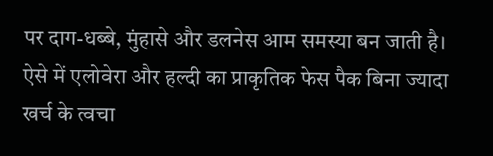पर दाग-धब्बे, मुंहासे और डलनेस आम समस्या बन जाती है। ऐसे में एलोवेरा और हल्दी का प्राकृतिक फेस पैक बिना ज्यादा खर्च के त्वचा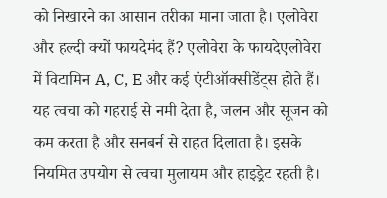को निखारने का आसान तरीका माना जाता है। एलोवेरा और हल्दी क्यों फायदेमंद हैं? एलोवेरा के फायदेएलोवेरा में विटामिन A, C, E और कई एंटीऑक्सीडेंट्स होते हैं। यह त्वचा को गहराई से नमी देता है, जलन और सूजन को कम करता है और सनबर्न से राहत दिलाता है। इसके नियमित उपयोग से त्वचा मुलायम और हाइड्रेट रहती है।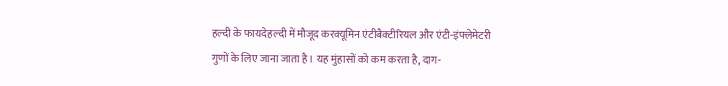हल्दी के फायदेहल्दी में मौजूद करक्यूमिन एंटीबैक्टीरियल और एंटी-इंफ्लेमेटरी गुणों के लिए जाना जाता है। यह मुंहासों को कम करता है, दाग-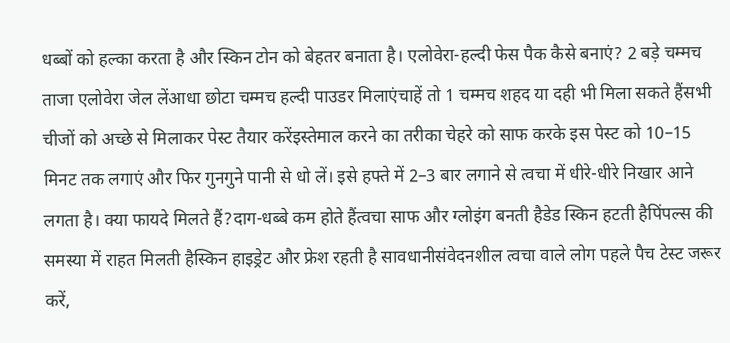धब्बों को हल्का करता है और स्किन टोन को बेहतर बनाता है। एलोवेरा-हल्दी फेस पैक कैसे बनाएं? 2 बड़े चम्मच ताजा एलोवेरा जेल लेंआधा छोटा चम्मच हल्दी पाउडर मिलाएंचाहें तो 1 चम्मच शहद या दही भी मिला सकते हैंसभी चीजों को अच्छे से मिलाकर पेस्ट तैयार करेंइस्तेमाल करने का तरीका चेहरे को साफ करके इस पेस्ट को 10–15 मिनट तक लगाएं और फिर गुनगुने पानी से धो लें। इसे हफ्ते में 2–3 बार लगाने से त्वचा में धीरे-धीरे निखार आने लगता है। क्या फायदे मिलते हैं?दाग-धब्बे कम होते हैंत्वचा साफ और ग्लोइंग बनती हैडेड स्किन हटती हैपिंपल्स की समस्या में राहत मिलती हैस्किन हाइड्रेट और फ्रेश रहती है सावधानीसंवेदनशील त्वचा वाले लोग पहले पैच टेस्ट जरूर करें,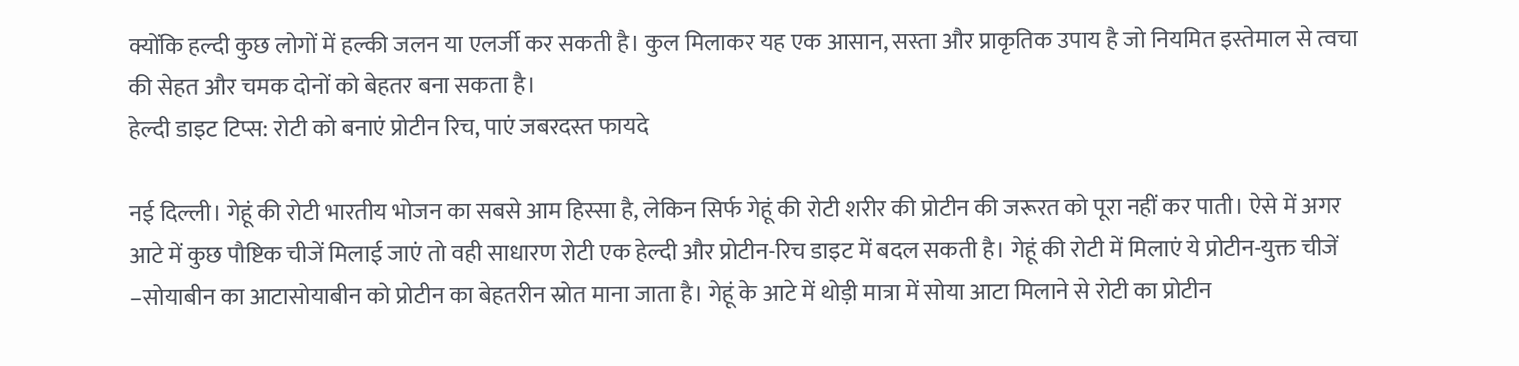क्योंकि हल्दी कुछ लोगों में हल्की जलन या एलर्जी कर सकती है। कुल मिलाकर यह एक आसान, सस्ता और प्राकृतिक उपाय है जो नियमित इस्तेमाल से त्वचा की सेहत और चमक दोनों को बेहतर बना सकता है।
हेल्दी डाइट टिप्स: रोटी को बनाएं प्रोटीन रिच, पाएं जबरदस्त फायदे

नई दिल्ली। गेहूं की रोटी भारतीय भोजन का सबसे आम हिस्सा है, लेकिन सिर्फ गेहूं की रोटी शरीर की प्रोटीन की जरूरत को पूरा नहीं कर पाती। ऐसे में अगर आटे में कुछ पौष्टिक चीजें मिलाई जाएं तो वही साधारण रोटी एक हेल्दी और प्रोटीन-रिच डाइट में बदल सकती है। गेहूं की रोटी में मिलाएं ये प्रोटीन-युक्त चीजें –सोयाबीन का आटासोयाबीन को प्रोटीन का बेहतरीन स्रोत माना जाता है। गेहूं के आटे में थोड़ी मात्रा में सोया आटा मिलाने से रोटी का प्रोटीन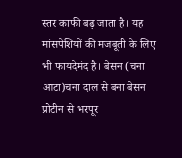स्तर काफी बढ़ जाता है। यह मांसपेशियों की मजबूती के लिए भी फायदेमंद है। बेसन (चना आटा)चना दाल से बना बेसन प्रोटीन से भरपूर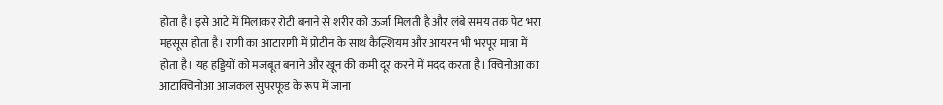होता है। इसे आटे में मिलाकर रोटी बनाने से शरीर को ऊर्जा मिलती है और लंबे समय तक पेट भरा महसूस होता है। रागी का आटारागी में प्रोटीन के साथ कैल्शियम और आयरन भी भरपूर मात्रा में होता है। यह हड्डियों को मजबूत बनाने और खून की कमी दूर करने में मदद करता है। क्विनोआ का आटाक्विनोआ आजकल सुपरफूड के रूप में जाना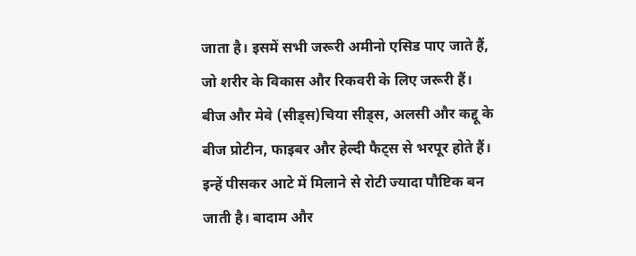जाता है। इसमें सभी जरूरी अमीनो एसिड पाए जाते हैं, जो शरीर के विकास और रिकवरी के लिए जरूरी हैं। बीज और मेवे (सीड्स)चिया सीड्स, अलसी और कद्दू के बीज प्रोटीन, फाइबर और हेल्दी फैट्स से भरपूर होते हैं। इन्हें पीसकर आटे में मिलाने से रोटी ज्यादा पौष्टिक बन जाती है। बादाम और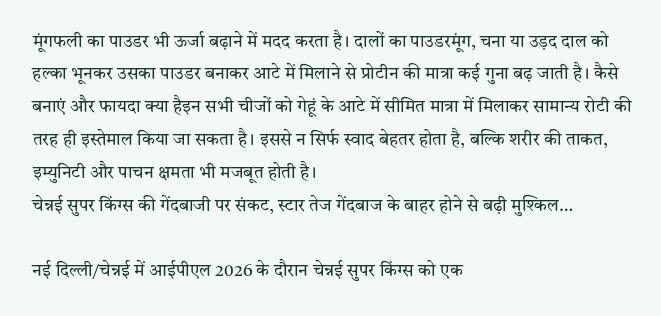मूंगफली का पाउडर भी ऊर्जा बढ़ाने में मदद करता है। दालों का पाउडरमूंग, चना या उड़द दाल को हल्का भूनकर उसका पाउडर बनाकर आटे में मिलाने से प्रोटीन की मात्रा कई गुना बढ़ जाती है। कैसे बनाएं और फायदा क्या हैइन सभी चीजों को गेहूं के आटे में सीमित मात्रा में मिलाकर सामान्य रोटी की तरह ही इस्तेमाल किया जा सकता है। इससे न सिर्फ स्वाद बेहतर होता है, बल्कि शरीर की ताकत, इम्युनिटी और पाचन क्षमता भी मजबूत होती है।
चेन्नई सुपर किंग्स की गेंदबाजी पर संकट, स्टार तेज गेंदबाज के बाहर होने से बढ़ी मुश्किल…

नई दिल्ली/चेन्नई में आईपीएल 2026 के दौरान चेन्नई सुपर किंग्स को एक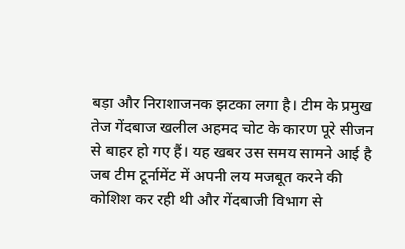बड़ा और निराशाजनक झटका लगा है। टीम के प्रमुख तेज गेंदबाज खलील अहमद चोट के कारण पूरे सीजन से बाहर हो गए हैं। यह खबर उस समय सामने आई है जब टीम टूर्नामेंट में अपनी लय मजबूत करने की कोशिश कर रही थी और गेंदबाजी विभाग से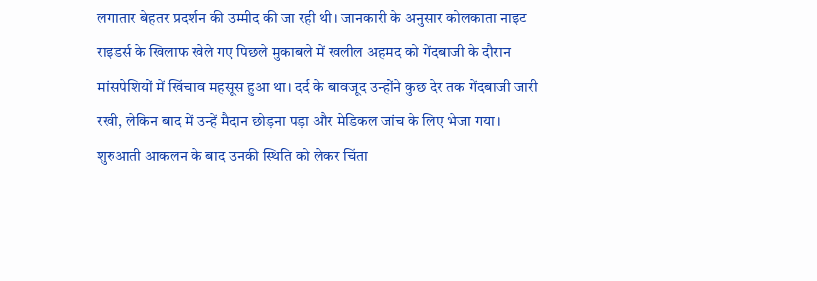लगातार बेहतर प्रदर्शन की उम्मीद की जा रही थी। जानकारी के अनुसार कोलकाता नाइट राइडर्स के खिलाफ खेले गए पिछले मुकाबले में खलील अहमद को गेंदबाजी के दौरान मांसपेशियों में खिंचाव महसूस हुआ था। दर्द के बावजूद उन्होंने कुछ देर तक गेंदबाजी जारी रखी, लेकिन बाद में उन्हें मैदान छोड़ना पड़ा और मेडिकल जांच के लिए भेजा गया। शुरुआती आकलन के बाद उनकी स्थिति को लेकर चिंता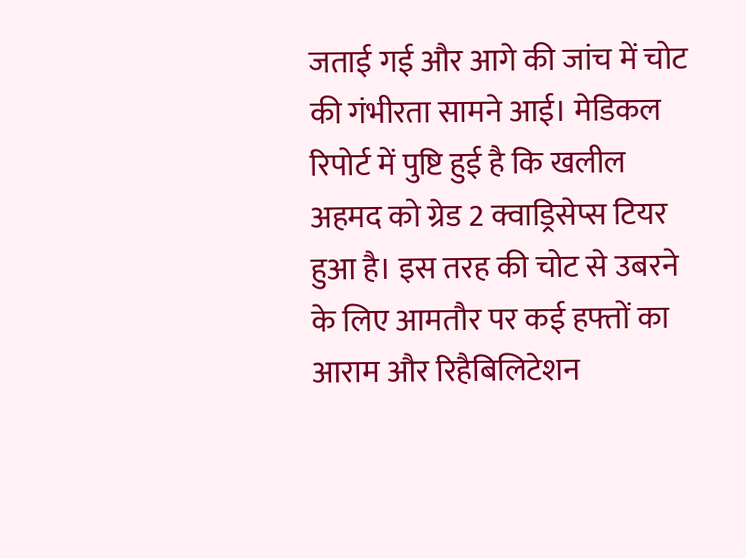जताई गई और आगे की जांच में चोट की गंभीरता सामने आई। मेडिकल रिपोर्ट में पुष्टि हुई है कि खलील अहमद को ग्रेड 2 क्वाड्रिसेप्स टियर हुआ है। इस तरह की चोट से उबरने के लिए आमतौर पर कई हफ्तों का आराम और रिहैबिलिटेशन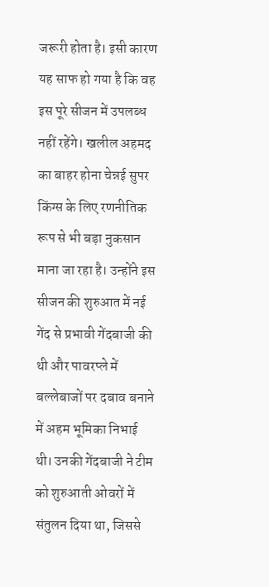जरूरी होता है। इसी कारण यह साफ हो गया है कि वह इस पूरे सीजन में उपलब्ध नहीं रहेंगे। खलील अहमद का बाहर होना चेन्नई सुपर किंग्स के लिए रणनीतिक रूप से भी बड़ा नुकसान माना जा रहा है। उन्होंने इस सीजन की शुरुआत में नई गेंद से प्रभावी गेंदबाजी की थी और पावरप्ले में बल्लेबाजों पर दबाव बनाने में अहम भूमिका निभाई थी। उनकी गेंदबाजी ने टीम को शुरुआती ओवरों में संतुलन दिया था, जिससे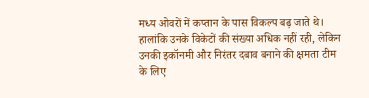मध्य ओवरों में कप्तान के पास विकल्प बढ़ जाते थे। हालांकि उनके विकेटों की संख्या अधिक नहीं रही, लेकिन उनकी इकॉनमी और निरंतर दबाव बनाने की क्षमता टीम के लिए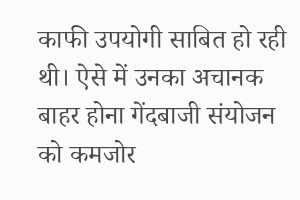काफी उपयोगी साबित हो रही थी। ऐसे में उनका अचानक बाहर होना गेंदबाजी संयोजन को कमजोर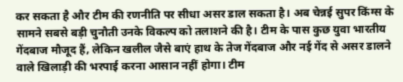कर सकता है और टीम की रणनीति पर सीधा असर डाल सकता है। अब चेन्नई सुपर किंग्स के सामने सबसे बड़ी चुनौती उनके विकल्प को तलाशने की है। टीम के पास कुछ युवा भारतीय गेंदबाज मौजूद हैं, लेकिन खलील जैसे बाएं हाथ के तेज गेंदबाज और नई गेंद से असर डालने वाले खिलाड़ी की भरपाई करना आसान नहीं होगा। टीम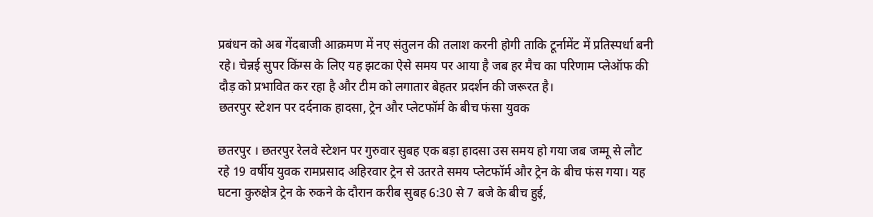प्रबंधन को अब गेंदबाजी आक्रमण में नए संतुलन की तलाश करनी होगी ताकि टूर्नामेंट में प्रतिस्पर्धा बनी रहे। चेन्नई सुपर किंग्स के लिए यह झटका ऐसे समय पर आया है जब हर मैच का परिणाम प्लेऑफ की दौड़ को प्रभावित कर रहा है और टीम को लगातार बेहतर प्रदर्शन की जरूरत है।
छतरपुर स्टेशन पर दर्दनाक हादसा, ट्रेन और प्लेटफॉर्म के बीच फंसा युवक

छतरपुर । छतरपुर रेलवे स्टेशन पर गुरुवार सुबह एक बड़ा हादसा उस समय हो गया जब जम्मू से लौट रहे 19 वर्षीय युवक रामप्रसाद अहिरवार ट्रेन से उतरते समय प्लेटफॉर्म और ट्रेन के बीच फंस गया। यह घटना कुरुक्षेत्र ट्रेन के रुकने के दौरान करीब सुबह 6:30 से 7 बजे के बीच हुई,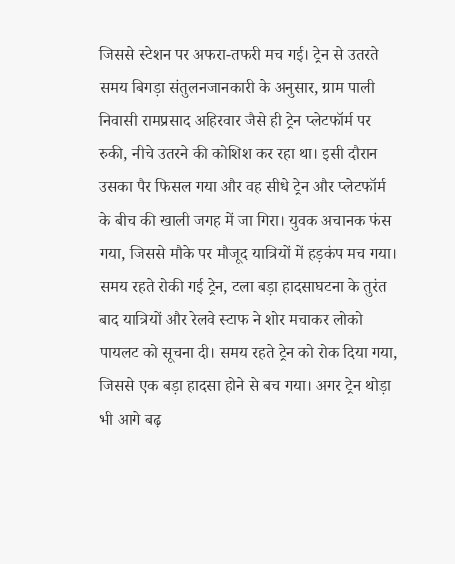जिससे स्टेशन पर अफरा-तफरी मच गई। ट्रेन से उतरते समय बिगड़ा संतुलनजानकारी के अनुसार, ग्राम पाली निवासी रामप्रसाद अहिरवार जैसे ही ट्रेन प्लेटफॉर्म पर रुकी, नीचे उतरने की कोशिश कर रहा था। इसी दौरान उसका पैर फिसल गया और वह सीधे ट्रेन और प्लेटफॉर्म के बीच की खाली जगह में जा गिरा। युवक अचानक फंस गया, जिससे मौके पर मौजूद यात्रियों में हड़कंप मच गया। समय रहते रोकी गई ट्रेन, टला बड़ा हादसाघटना के तुरंत बाद यात्रियों और रेलवे स्टाफ ने शोर मचाकर लोको पायलट को सूचना दी। समय रहते ट्रेन को रोक दिया गया, जिससे एक बड़ा हादसा होने से बच गया। अगर ट्रेन थोड़ा भी आगे बढ़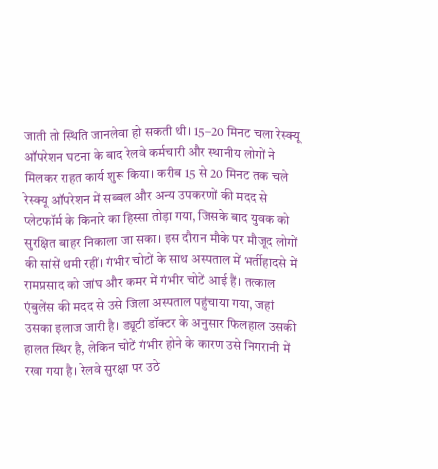जाती तो स्थिति जानलेवा हो सकती थी। 15–20 मिनट चला रेस्क्यू ऑपरेशन घटना के बाद रेलवे कर्मचारी और स्थानीय लोगों ने मिलकर राहत कार्य शुरू किया। करीब 15 से 20 मिनट तक चले रेस्क्यू ऑपरेशन में सब्बल और अन्य उपकरणों की मदद से प्लेटफॉर्म के किनारे का हिस्सा तोड़ा गया, जिसके बाद युवक को सुरक्षित बाहर निकाला जा सका। इस दौरान मौके पर मौजूद लोगों की सांसें थमी रहीं। गंभीर चोटों के साथ अस्पताल में भर्तीहादसे में रामप्रसाद को जांघ और कमर में गंभीर चोटें आई हैं। तत्काल एंबुलेंस की मदद से उसे जिला अस्पताल पहुंचाया गया, जहां उसका इलाज जारी है। ड्यूटी डॉक्टर के अनुसार फिलहाल उसकी हालत स्थिर है, लेकिन चोटें गंभीर होने के कारण उसे निगरानी में रखा गया है। रेलवे सुरक्षा पर उठे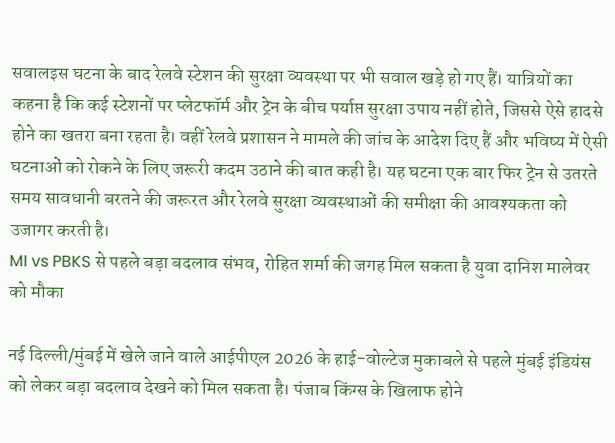सवालइस घटना के बाद रेलवे स्टेशन की सुरक्षा व्यवस्था पर भी सवाल खड़े हो गए हैं। यात्रियों का कहना है कि कई स्टेशनों पर प्लेटफॉर्म और ट्रेन के बीच पर्याप्त सुरक्षा उपाय नहीं होते, जिससे ऐसे हादसे होने का खतरा बना रहता है। वहीं रेलवे प्रशासन ने मामले की जांच के आदेश दिए हैं और भविष्य में ऐसी घटनाओं को रोकने के लिए जरूरी कदम उठाने की बात कही है। यह घटना एक बार फिर ट्रेन से उतरते समय सावधानी बरतने की जरूरत और रेलवे सुरक्षा व्यवस्थाओं की समीक्षा की आवश्यकता को उजागर करती है।
MI vs PBKS से पहले बड़ा बदलाव संभव, रोहित शर्मा की जगह मिल सकता है युवा दानिश मालेवर को मौका

नई दिल्ली/मुंबई में खेले जाने वाले आईपीएल 2026 के हाई-वोल्टेज मुकाबले से पहले मुंबई इंडियंस को लेकर बड़ा बदलाव देखने को मिल सकता है। पंजाब किंग्स के खिलाफ होने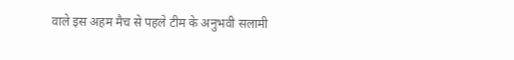वाले इस अहम मैच से पहले टीम के अनुभवी सलामी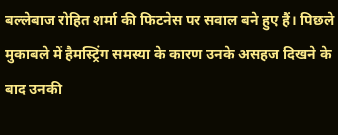बल्लेबाज रोहित शर्मा की फिटनेस पर सवाल बने हुए हैं। पिछले मुकाबले में हैमस्ट्रिंग समस्या के कारण उनके असहज दिखने के बाद उनकी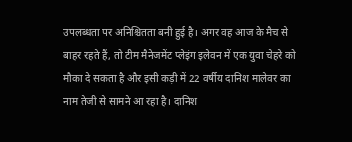उपलब्धता पर अनिश्चितता बनी हुई है। अगर वह आज के मैच से बाहर रहते हैं, तो टीम मैनेजमेंट प्लेइंग इलेवन में एक युवा चेहरे को मौका दे सकता है और इसी कड़ी में 22 वर्षीय दानिश मालेवर का नाम तेजी से सामने आ रहा है। दानिश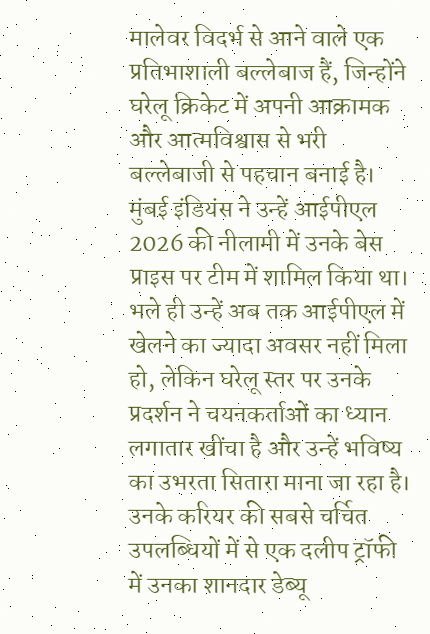मालेवर विदर्भ से आने वाले एक प्रतिभाशाली बल्लेबाज हैं, जिन्होंने घरेलू क्रिकेट में अपनी आक्रामक और आत्मविश्वास से भरी बल्लेबाजी से पहचान बनाई है। मुंबई इंडियंस ने उन्हें आईपीएल 2026 की नीलामी में उनके बेस प्राइस पर टीम में शामिल किया था। भले ही उन्हें अब तक आईपीएल में खेलने का ज्यादा अवसर नहीं मिला हो, लेकिन घरेलू स्तर पर उनके प्रदर्शन ने चयनकर्ताओं का ध्यान लगातार खींचा है और उन्हें भविष्य का उभरता सितारा माना जा रहा है। उनके करियर की सबसे चर्चित उपलब्धियों में से एक दलीप ट्रॉफी में उनका शानदार डेब्यू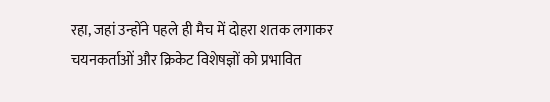रहा, जहां उन्होंने पहले ही मैच में दोहरा शतक लगाकर चयनकर्ताओं और क्रिकेट विशेषज्ञों को प्रभावित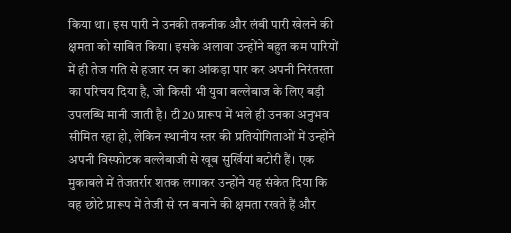किया था। इस पारी ने उनकी तकनीक और लंबी पारी खेलने की क्षमता को साबित किया। इसके अलावा उन्होंने बहुत कम पारियों में ही तेज गति से हजार रन का आंकड़ा पार कर अपनी निरंतरता का परिचय दिया है, जो किसी भी युवा बल्लेबाज के लिए बड़ी उपलब्धि मानी जाती है। टी20 प्रारूप में भले ही उनका अनुभव सीमित रहा हो, लेकिन स्थानीय स्तर की प्रतियोगिताओं में उन्होंने अपनी विस्फोटक बल्लेबाजी से खूब सुर्खियां बटोरी हैं। एक मुकाबले में तेजतर्रार शतक लगाकर उन्होंने यह संकेत दिया कि वह छोटे प्रारूप में तेजी से रन बनाने की क्षमता रखते हैं और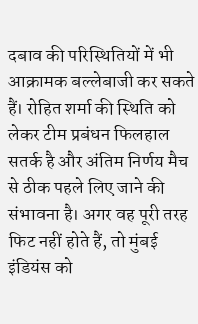दबाव की परिस्थितियों में भी आक्रामक बल्लेबाजी कर सकते हैं। रोहित शर्मा की स्थिति को लेकर टीम प्रबंधन फिलहाल सतर्क है और अंतिम निर्णय मैच से ठीक पहले लिए जाने की संभावना है। अगर वह पूरी तरह फिट नहीं होते हैं, तो मुंबई इंडियंस को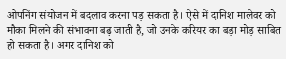ओपनिंग संयोजन में बदलाव करना पड़ सकता है। ऐसे में दानिश मालेवर को मौका मिलने की संभावना बढ़ जाती है, जो उनके करियर का बड़ा मोड़ साबित हो सकता है। अगर दानिश को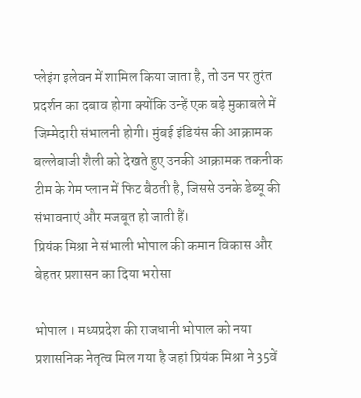प्लेइंग इलेवन में शामिल किया जाता है, तो उन पर तुरंत प्रदर्शन का दबाव होगा क्योंकि उन्हें एक बड़े मुकाबले में जिम्मेदारी संभालनी होगी। मुंबई इंडियंस की आक्रामक बल्लेबाजी शैली को देखते हुए उनकी आक्रामक तकनीक टीम के गेम प्लान में फिट बैठती है, जिससे उनके डेब्यू की संभावनाएं और मजबूत हो जाती हैं।
प्रियंक मिश्रा ने संभाली भोपाल की कमान विकास और बेहतर प्रशासन का दिया भरोसा

भोपाल । मध्यप्रदेश की राजधानी भोपाल को नया प्रशासनिक नेतृत्व मिल गया है जहां प्रियंक मिश्रा ने 35वें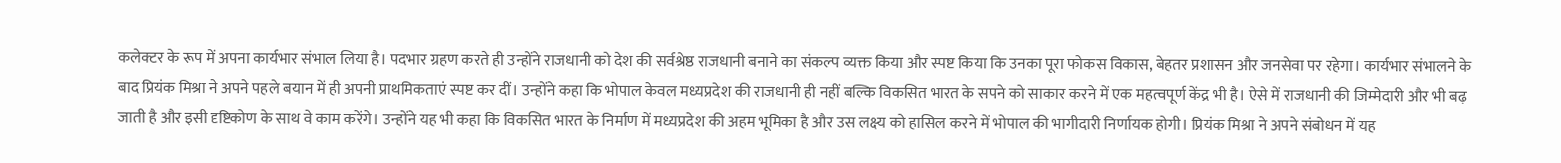कलेक्टर के रूप में अपना कार्यभार संभाल लिया है। पदभार ग्रहण करते ही उन्होंने राजधानी को देश की सर्वश्रेष्ठ राजधानी बनाने का संकल्प व्यक्त किया और स्पष्ट किया कि उनका पूरा फोकस विकास, बेहतर प्रशासन और जनसेवा पर रहेगा। कार्यभार संभालने के बाद प्रियंक मिश्रा ने अपने पहले बयान में ही अपनी प्राथमिकताएं स्पष्ट कर दीं। उन्होंने कहा कि भोपाल केवल मध्यप्रदेश की राजधानी ही नहीं बल्कि विकसित भारत के सपने को साकार करने में एक महत्वपूर्ण केंद्र भी है। ऐसे में राजधानी की जिम्मेदारी और भी बढ़ जाती है और इसी दृष्टिकोण के साथ वे काम करेंगे। उन्होंने यह भी कहा कि विकसित भारत के निर्माण में मध्यप्रदेश की अहम भूमिका है और उस लक्ष्य को हासिल करने में भोपाल की भागीदारी निर्णायक होगी। प्रियंक मिश्रा ने अपने संबोधन में यह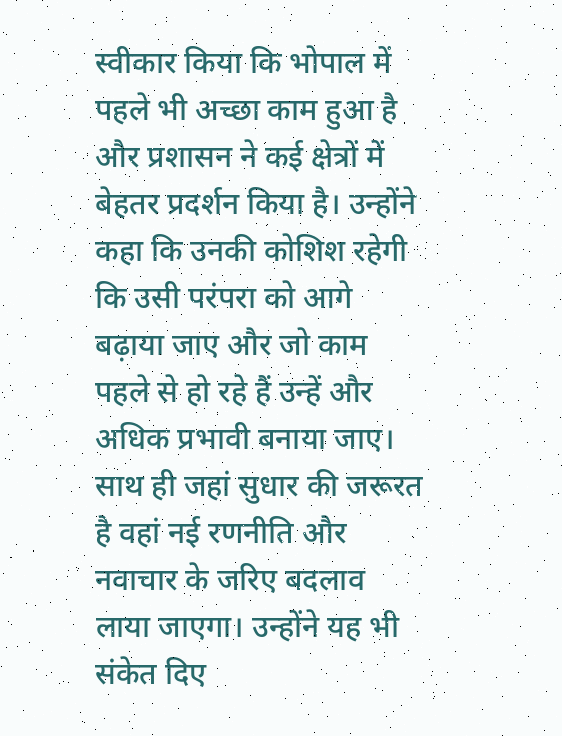स्वीकार किया कि भोपाल में पहले भी अच्छा काम हुआ है और प्रशासन ने कई क्षेत्रों में बेहतर प्रदर्शन किया है। उन्होंने कहा कि उनकी कोशिश रहेगी कि उसी परंपरा को आगे बढ़ाया जाए और जो काम पहले से हो रहे हैं उन्हें और अधिक प्रभावी बनाया जाए। साथ ही जहां सुधार की जरूरत है वहां नई रणनीति और नवाचार के जरिए बदलाव लाया जाएगा। उन्होंने यह भी संकेत दिए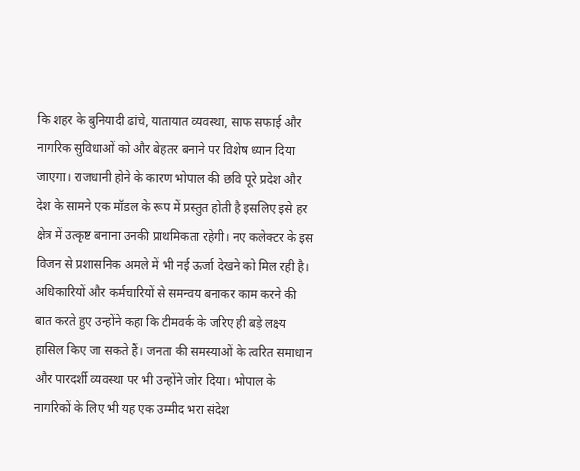कि शहर के बुनियादी ढांचे, यातायात व्यवस्था, साफ सफाई और नागरिक सुविधाओं को और बेहतर बनाने पर विशेष ध्यान दिया जाएगा। राजधानी होने के कारण भोपाल की छवि पूरे प्रदेश और देश के सामने एक मॉडल के रूप में प्रस्तुत होती है इसलिए इसे हर क्षेत्र में उत्कृष्ट बनाना उनकी प्राथमिकता रहेगी। नए कलेक्टर के इस विजन से प्रशासनिक अमले में भी नई ऊर्जा देखने को मिल रही है। अधिकारियों और कर्मचारियों से समन्वय बनाकर काम करने की बात करते हुए उन्होंने कहा कि टीमवर्क के जरिए ही बड़े लक्ष्य हासिल किए जा सकते हैं। जनता की समस्याओं के त्वरित समाधान और पारदर्शी व्यवस्था पर भी उन्होंने जोर दिया। भोपाल के नागरिकों के लिए भी यह एक उम्मीद भरा संदेश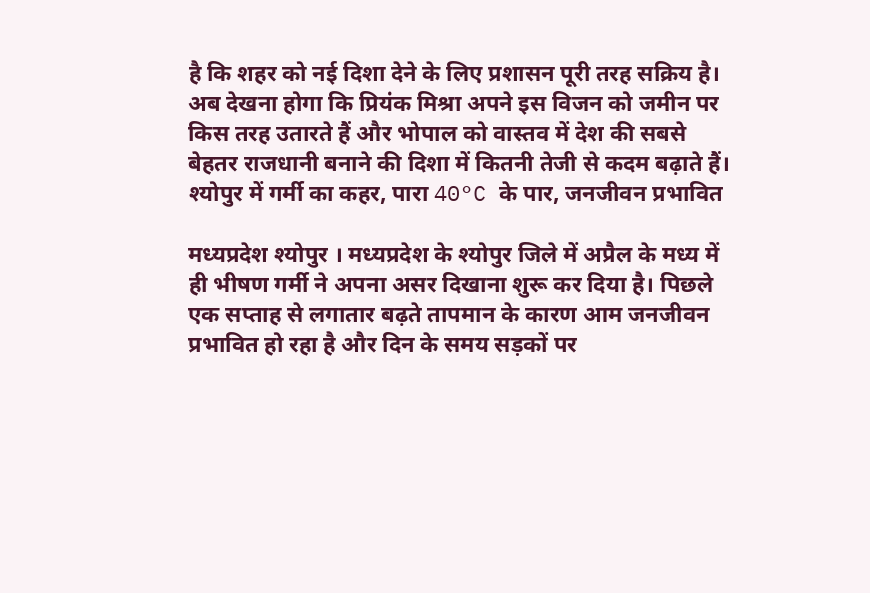है कि शहर को नई दिशा देने के लिए प्रशासन पूरी तरह सक्रिय है। अब देखना होगा कि प्रियंक मिश्रा अपने इस विजन को जमीन पर किस तरह उतारते हैं और भोपाल को वास्तव में देश की सबसे बेहतर राजधानी बनाने की दिशा में कितनी तेजी से कदम बढ़ाते हैं।
श्योपुर में गर्मी का कहर, पारा 40°C के पार, जनजीवन प्रभावित

मध्यप्रदेश श्योपुर । मध्यप्रदेश के श्योपुर जिले में अप्रैल के मध्य में ही भीषण गर्मी ने अपना असर दिखाना शुरू कर दिया है। पिछले एक सप्ताह से लगातार बढ़ते तापमान के कारण आम जनजीवन प्रभावित हो रहा है और दिन के समय सड़कों पर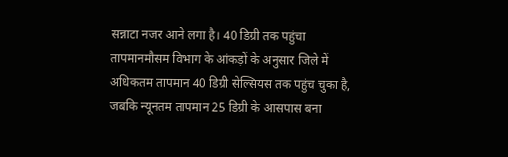सन्नाटा नजर आने लगा है। 40 डिग्री तक पहुंचा तापमानमौसम विभाग के आंकड़ों के अनुसार जिले में अधिकतम तापमान 40 डिग्री सेल्सियस तक पहुंच चुका है, जबकि न्यूनतम तापमान 25 डिग्री के आसपास बना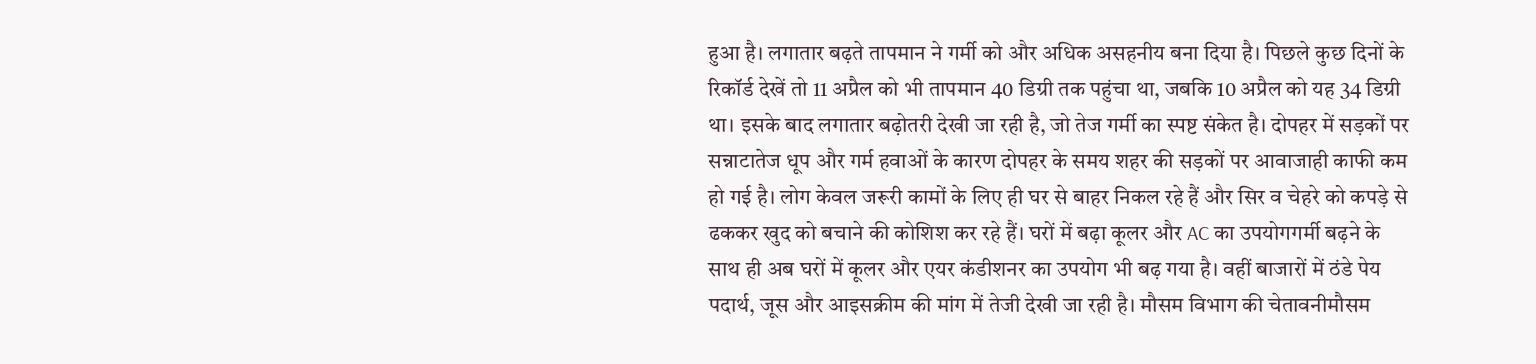हुआ है। लगातार बढ़ते तापमान ने गर्मी को और अधिक असहनीय बना दिया है। पिछले कुछ दिनों के रिकॉर्ड देखें तो 11 अप्रैल को भी तापमान 40 डिग्री तक पहुंचा था, जबकि 10 अप्रैल को यह 34 डिग्री था। इसके बाद लगातार बढ़ोतरी देखी जा रही है, जो तेज गर्मी का स्पष्ट संकेत है। दोपहर में सड़कों पर सन्नाटातेज धूप और गर्म हवाओं के कारण दोपहर के समय शहर की सड़कों पर आवाजाही काफी कम हो गई है। लोग केवल जरूरी कामों के लिए ही घर से बाहर निकल रहे हैं और सिर व चेहरे को कपड़े से ढककर खुद को बचाने की कोशिश कर रहे हैं। घरों में बढ़ा कूलर और AC का उपयोगगर्मी बढ़ने के साथ ही अब घरों में कूलर और एयर कंडीशनर का उपयोग भी बढ़ गया है। वहीं बाजारों में ठंडे पेय पदार्थ, जूस और आइसक्रीम की मांग में तेजी देखी जा रही है। मौसम विभाग की चेतावनीमौसम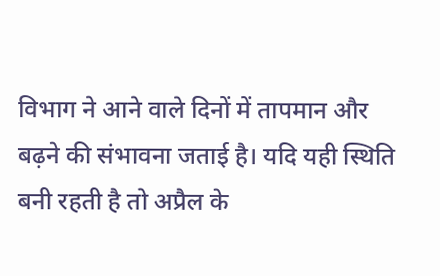विभाग ने आने वाले दिनों में तापमान और बढ़ने की संभावना जताई है। यदि यही स्थिति बनी रहती है तो अप्रैल के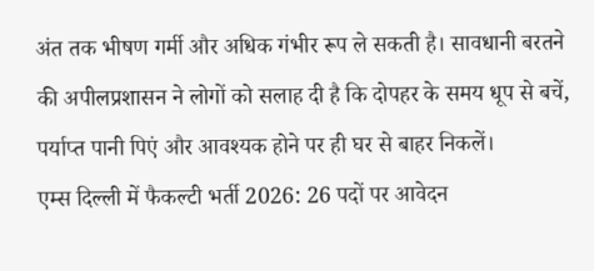अंत तक भीषण गर्मी और अधिक गंभीर रूप ले सकती है। सावधानी बरतने की अपीलप्रशासन ने लोगों को सलाह दी है कि दोपहर के समय धूप से बचें, पर्याप्त पानी पिएं और आवश्यक होने पर ही घर से बाहर निकलें।
एम्स दिल्ली में फैकल्टी भर्ती 2026: 26 पदों पर आवेदन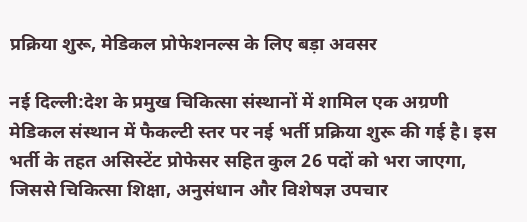प्रक्रिया शुरू, मेडिकल प्रोफेशनल्स के लिए बड़ा अवसर

नई दिल्ली:देश के प्रमुख चिकित्सा संस्थानों में शामिल एक अग्रणी मेडिकल संस्थान में फैकल्टी स्तर पर नई भर्ती प्रक्रिया शुरू की गई है। इस भर्ती के तहत असिस्टेंट प्रोफेसर सहित कुल 26 पदों को भरा जाएगा, जिससे चिकित्सा शिक्षा, अनुसंधान और विशेषज्ञ उपचार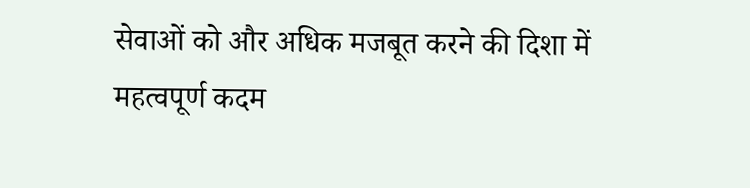सेवाओं को और अधिक मजबूत करने की दिशा में महत्वपूर्ण कदम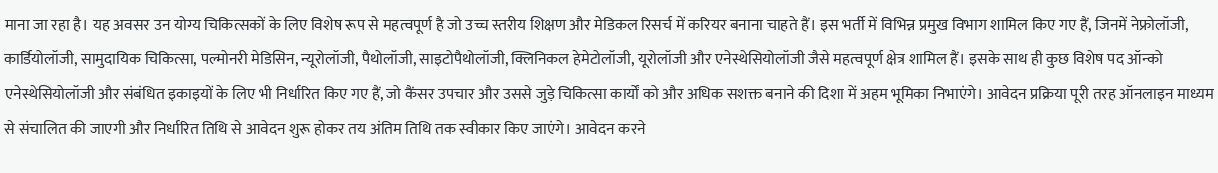माना जा रहा है। यह अवसर उन योग्य चिकित्सकों के लिए विशेष रूप से महत्वपूर्ण है जो उच्च स्तरीय शिक्षण और मेडिकल रिसर्च में करियर बनाना चाहते हैं। इस भर्ती में विभिन्न प्रमुख विभाग शामिल किए गए हैं, जिनमें नेफ्रोलॉजी, कार्डियोलॉजी, सामुदायिक चिकित्सा, पल्मोनरी मेडिसिन, न्यूरोलॉजी, पैथोलॉजी, साइटोपैथोलॉजी, क्लिनिकल हेमेटोलॉजी, यूरोलॉजी और एनेस्थेसियोलॉजी जैसे महत्वपूर्ण क्षेत्र शामिल हैं। इसके साथ ही कुछ विशेष पद ऑन्को एनेस्थेसियोलॉजी और संबंधित इकाइयों के लिए भी निर्धारित किए गए हैं, जो कैंसर उपचार और उससे जुड़े चिकित्सा कार्यों को और अधिक सशक्त बनाने की दिशा में अहम भूमिका निभाएंगे। आवेदन प्रक्रिया पूरी तरह ऑनलाइन माध्यम से संचालित की जाएगी और निर्धारित तिथि से आवेदन शुरू होकर तय अंतिम तिथि तक स्वीकार किए जाएंगे। आवेदन करने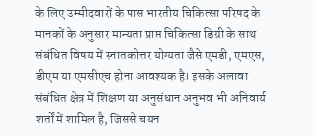के लिए उम्मीदवारों के पास भारतीय चिकित्सा परिषद के मानकों के अनुसार मान्यता प्राप्त चिकित्सा डिग्री के साथ संबंधित विषय में स्नातकोत्तर योग्यता जैसे एमडी, एमएस, डीएम या एमसीएच होना आवश्यक है। इसके अलावा संबंधित क्षेत्र में शिक्षण या अनुसंधान अनुभव भी अनिवार्य शर्तों में शामिल है, जिससे चयन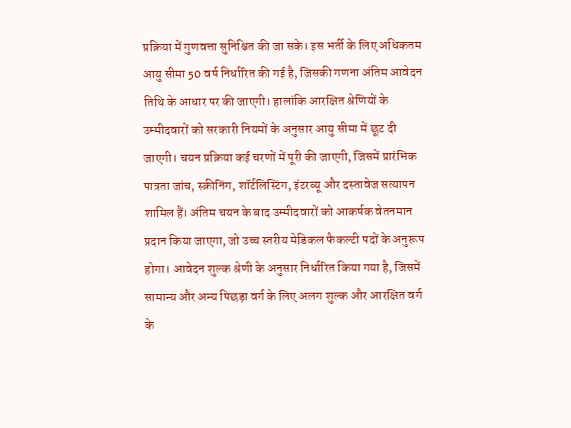प्रक्रिया में गुणवत्ता सुनिश्चित की जा सके। इस भर्ती के लिए अधिकतम आयु सीमा 50 वर्ष निर्धारित की गई है, जिसकी गणना अंतिम आवेदन तिथि के आधार पर की जाएगी। हालांकि आरक्षित श्रेणियों के उम्मीदवारों को सरकारी नियमों के अनुसार आयु सीमा में छूट दी जाएगी। चयन प्रक्रिया कई चरणों में पूरी की जाएगी, जिसमें प्रारंभिक पात्रता जांच, स्क्रीनिंग, शॉर्टलिस्टिंग, इंटरव्यू और दस्तावेज सत्यापन शामिल हैं। अंतिम चयन के बाद उम्मीदवारों को आकर्षक वेतनमान प्रदान किया जाएगा, जो उच्च स्तरीय मेडिकल फैकल्टी पदों के अनुरूप होगा। आवेदन शुल्क श्रेणी के अनुसार निर्धारित किया गया है, जिसमें सामान्य और अन्य पिछड़ा वर्ग के लिए अलग शुल्क और आरक्षित वर्ग के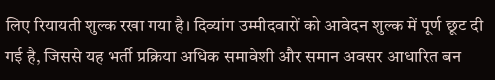लिए रियायती शुल्क रखा गया है। दिव्यांग उम्मीदवारों को आवेदन शुल्क में पूर्ण छूट दी गई है, जिससे यह भर्ती प्रक्रिया अधिक समावेशी और समान अवसर आधारित बन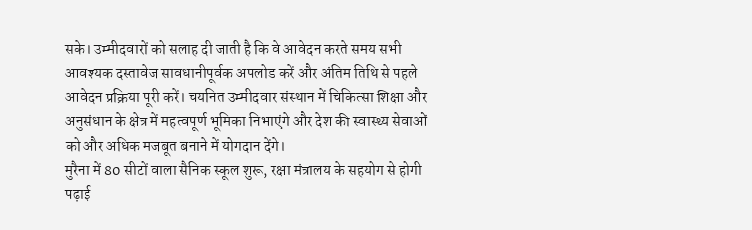सके। उम्मीदवारों को सलाह दी जाती है कि वे आवेदन करते समय सभी आवश्यक दस्तावेज सावधानीपूर्वक अपलोड करें और अंतिम तिथि से पहले आवेदन प्रक्रिया पूरी करें। चयनित उम्मीदवार संस्थान में चिकित्सा शिक्षा और अनुसंधान के क्षेत्र में महत्वपूर्ण भूमिका निभाएंगे और देश की स्वास्थ्य सेवाओं को और अधिक मजबूत बनाने में योगदान देंगे।
मुरैना में 80 सीटों वाला सैनिक स्कूल शुरू, रक्षा मंत्रालय के सहयोग से होगी पढ़ाई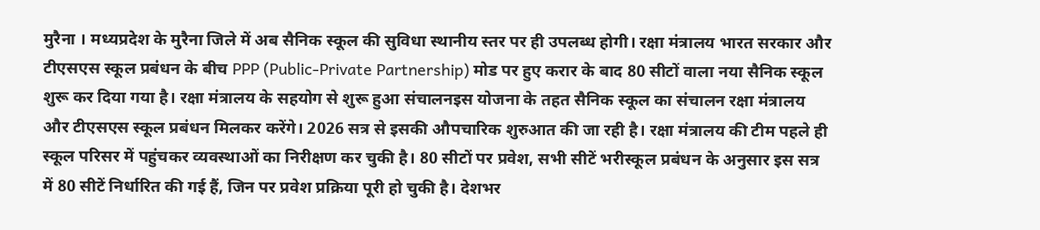मुरैना । मध्यप्रदेश के मुरैना जिले में अब सैनिक स्कूल की सुविधा स्थानीय स्तर पर ही उपलब्ध होगी। रक्षा मंत्रालय भारत सरकार और टीएसएस स्कूल प्रबंधन के बीच PPP (Public-Private Partnership) मोड पर हुए करार के बाद 80 सीटों वाला नया सैनिक स्कूल शुरू कर दिया गया है। रक्षा मंत्रालय के सहयोग से शुरू हुआ संचालनइस योजना के तहत सैनिक स्कूल का संचालन रक्षा मंत्रालय और टीएसएस स्कूल प्रबंधन मिलकर करेंगे। 2026 सत्र से इसकी औपचारिक शुरुआत की जा रही है। रक्षा मंत्रालय की टीम पहले ही स्कूल परिसर में पहुंचकर व्यवस्थाओं का निरीक्षण कर चुकी है। 80 सीटों पर प्रवेश, सभी सीटें भरीस्कूल प्रबंधन के अनुसार इस सत्र में 80 सीटें निर्धारित की गई हैं, जिन पर प्रवेश प्रक्रिया पूरी हो चुकी है। देशभर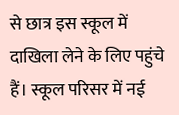से छात्र इस स्कूल में दाखिला लेने के लिए पहुंचे हैं। स्कूल परिसर में नई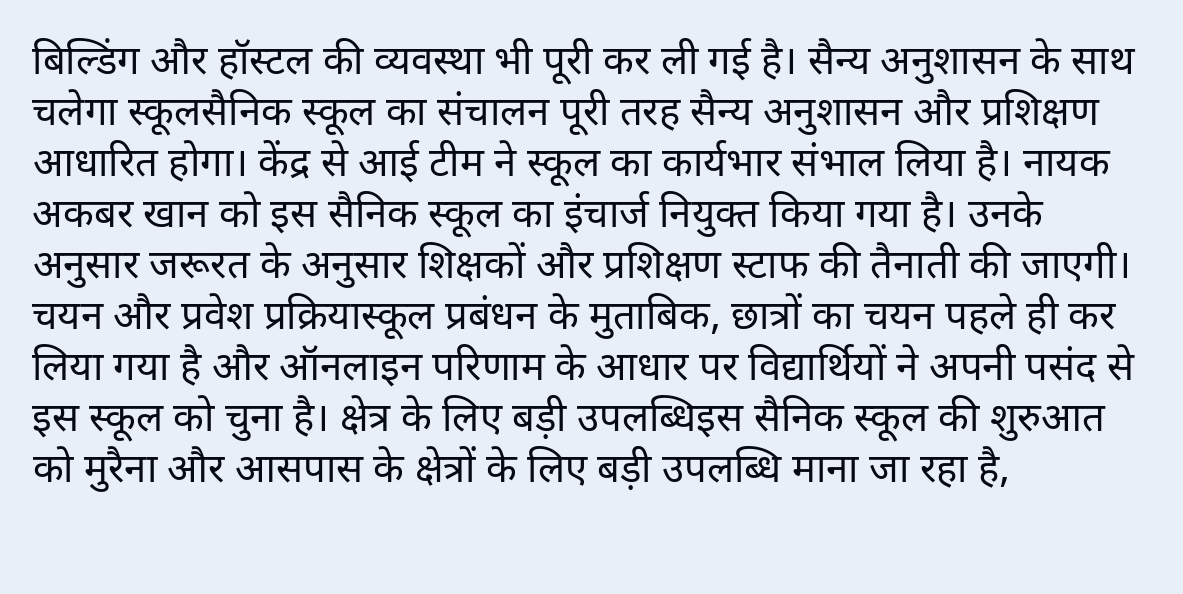बिल्डिंग और हॉस्टल की व्यवस्था भी पूरी कर ली गई है। सैन्य अनुशासन के साथ चलेगा स्कूलसैनिक स्कूल का संचालन पूरी तरह सैन्य अनुशासन और प्रशिक्षण आधारित होगा। केंद्र से आई टीम ने स्कूल का कार्यभार संभाल लिया है। नायक अकबर खान को इस सैनिक स्कूल का इंचार्ज नियुक्त किया गया है। उनके अनुसार जरूरत के अनुसार शिक्षकों और प्रशिक्षण स्टाफ की तैनाती की जाएगी। चयन और प्रवेश प्रक्रियास्कूल प्रबंधन के मुताबिक, छात्रों का चयन पहले ही कर लिया गया है और ऑनलाइन परिणाम के आधार पर विद्यार्थियों ने अपनी पसंद से इस स्कूल को चुना है। क्षेत्र के लिए बड़ी उपलब्धिइस सैनिक स्कूल की शुरुआत को मुरैना और आसपास के क्षेत्रों के लिए बड़ी उपलब्धि माना जा रहा है,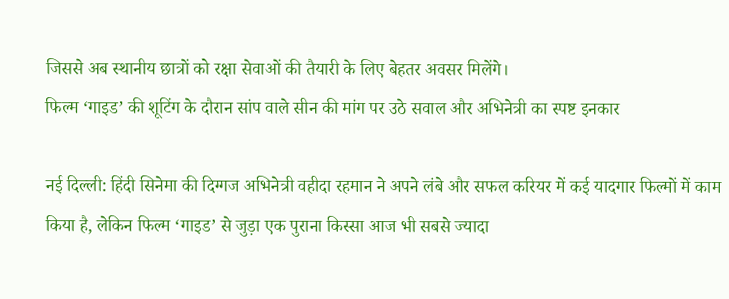जिससे अब स्थानीय छात्रों को रक्षा सेवाओं की तैयारी के लिए बेहतर अवसर मिलेंगे।
फिल्म ‘गाइड’ की शूटिंग के दौरान सांप वाले सीन की मांग पर उठे सवाल और अभिनेत्री का स्पष्ट इनकार

नई दिल्ली: हिंदी सिनेमा की दिग्गज अभिनेत्री वहीदा रहमान ने अपने लंबे और सफल करियर में कई यादगार फिल्मों में काम किया है, लेकिन फिल्म ‘गाइड’ से जुड़ा एक पुराना किस्सा आज भी सबसे ज्यादा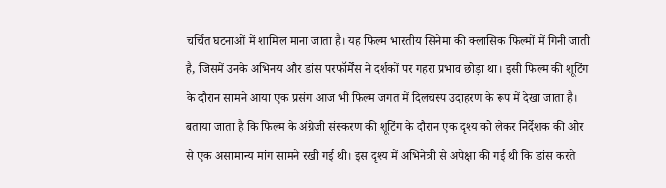चर्चित घटनाओं में शामिल माना जाता है। यह फिल्म भारतीय सिनेमा की क्लासिक फिल्मों में गिनी जाती है, जिसमें उनके अभिनय और डांस परफॉर्मेंस ने दर्शकों पर गहरा प्रभाव छोड़ा था। इसी फिल्म की शूटिंग के दौरान सामने आया एक प्रसंग आज भी फिल्म जगत में दिलचस्प उदाहरण के रूप में देखा जाता है। बताया जाता है कि फिल्म के अंग्रेजी संस्करण की शूटिंग के दौरान एक दृश्य को लेकर निर्देशक की ओर से एक असामान्य मांग सामने रखी गई थी। इस दृश्य में अभिनेत्री से अपेक्षा की गई थी कि डांस करते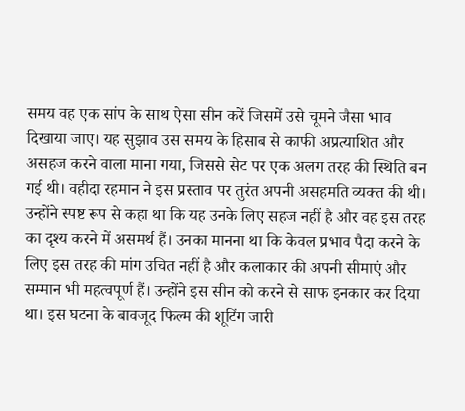समय वह एक सांप के साथ ऐसा सीन करें जिसमें उसे चूमने जैसा भाव दिखाया जाए। यह सुझाव उस समय के हिसाब से काफी अप्रत्याशित और असहज करने वाला माना गया, जिससे सेट पर एक अलग तरह की स्थिति बन गई थी। वहीदा रहमान ने इस प्रस्ताव पर तुरंत अपनी असहमति व्यक्त की थी। उन्होंने स्पष्ट रूप से कहा था कि यह उनके लिए सहज नहीं है और वह इस तरह का दृश्य करने में असमर्थ हैं। उनका मानना था कि केवल प्रभाव पैदा करने के लिए इस तरह की मांग उचित नहीं है और कलाकार की अपनी सीमाएं और सम्मान भी महत्वपूर्ण हैं। उन्होंने इस सीन को करने से साफ इनकार कर दिया था। इस घटना के बावजूद फिल्म की शूटिंग जारी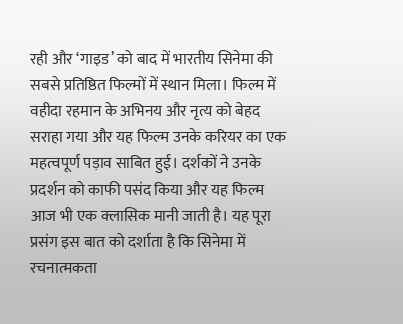रही और ‘गाइड’ को बाद में भारतीय सिनेमा की सबसे प्रतिष्ठित फिल्मों में स्थान मिला। फिल्म में वहीदा रहमान के अभिनय और नृत्य को बेहद सराहा गया और यह फिल्म उनके करियर का एक महत्वपूर्ण पड़ाव साबित हुई। दर्शकों ने उनके प्रदर्शन को काफी पसंद किया और यह फिल्म आज भी एक क्लासिक मानी जाती है। यह पूरा प्रसंग इस बात को दर्शाता है कि सिनेमा में रचनात्मकता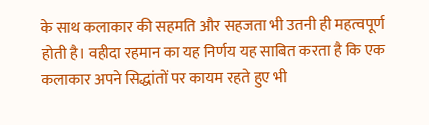के साथ कलाकार की सहमति और सहजता भी उतनी ही महत्वपूर्ण होती है। वहीदा रहमान का यह निर्णय यह साबित करता है कि एक कलाकार अपने सिद्धांतों पर कायम रहते हुए भी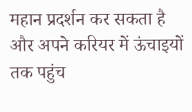महान प्रदर्शन कर सकता है और अपने करियर में ऊंचाइयों तक पहुंच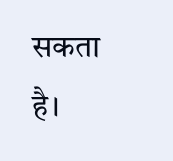सकता है।